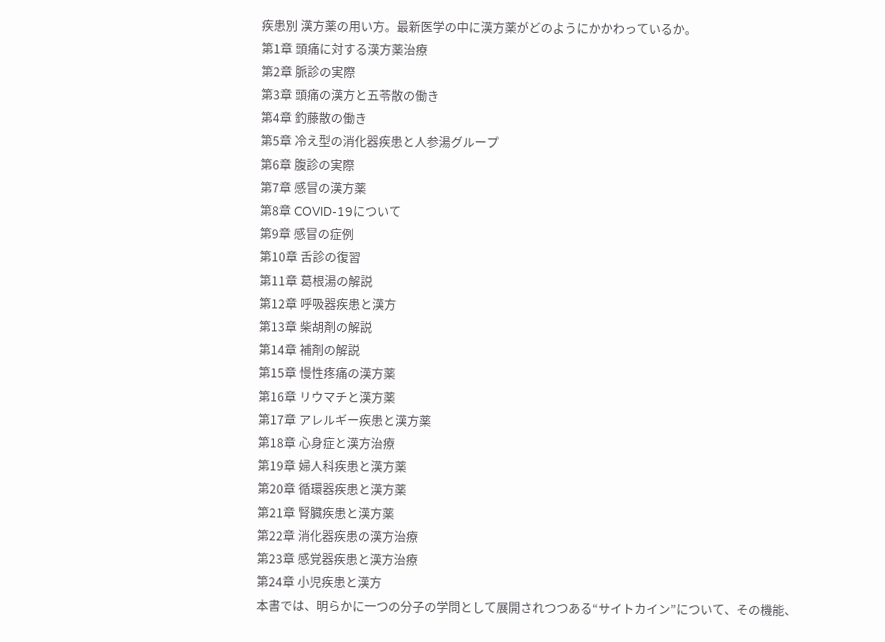疾患別 漢方薬の用い方。最新医学の中に漢方薬がどのようにかかわっているか。
第1章 頭痛に対する漢方薬治療
第2章 脈診の実際
第3章 頭痛の漢方と五苓散の働き
第4章 釣藤散の働き
第5章 冷え型の消化器疾患と人参湯グループ
第6章 腹診の実際
第7章 感冒の漢方薬
第8章 COVID-19について
第9章 感冒の症例
第10章 舌診の復習
第11章 葛根湯の解説
第12章 呼吸器疾患と漢方
第13章 柴胡剤の解説
第14章 補剤の解説
第15章 慢性疼痛の漢方薬
第16章 リウマチと漢方薬
第17章 アレルギー疾患と漢方薬
第18章 心身症と漢方治療
第19章 婦人科疾患と漢方薬
第20章 循環器疾患と漢方薬
第21章 腎臓疾患と漢方薬
第22章 消化器疾患の漢方治療
第23章 感覚器疾患と漢方治療
第24章 小児疾患と漢方
本書では、明らかに一つの分子の学問として展開されつつある“サイトカイン”について、その機能、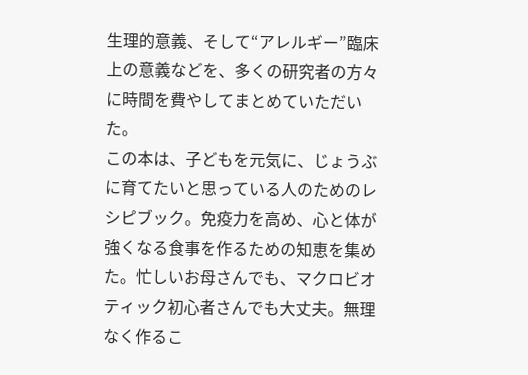生理的意義、そして“アレルギー”臨床上の意義などを、多くの研究者の方々に時間を費やしてまとめていただいた。
この本は、子どもを元気に、じょうぶに育てたいと思っている人のためのレシピブック。免疫力を高め、心と体が強くなる食事を作るための知恵を集めた。忙しいお母さんでも、マクロビオティック初心者さんでも大丈夫。無理なく作るこ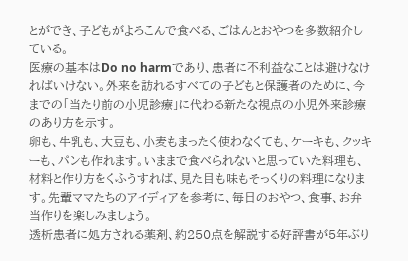とができ、子どもがよろこんで食べる、ごはんとおやつを多数紹介している。
医療の基本はDo no harmであり、患者に不利益なことは避けなければいけない。外来を訪れるすべての子どもと保護者のために、今までの「当たり前の小児診療」に代わる新たな視点の小児外来診療のあり方を示す。
卵も、牛乳も、大豆も、小麦もまったく使わなくても、ケーキも、クッキーも、パンも作れます。いままで食べられないと思っていた料理も、材料と作り方をくふうすれば、見た目も味もそっくりの料理になります。先輩ママたちのアイディアを参考に、毎日のおやつ、食事、お弁当作りを楽しみましょう。
透析患者に処方される薬剤、約250点を解説する好評書が5年ぶり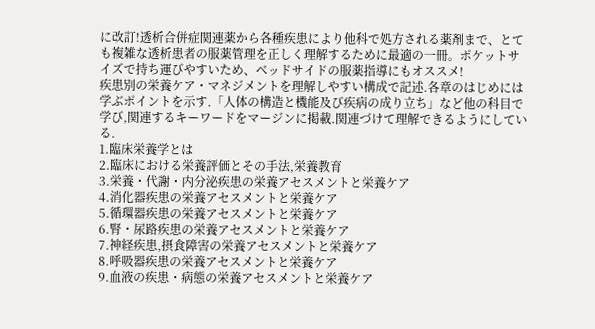に改訂!透析合併症関連薬から各種疾患により他科で処方される薬剤まで、とても複雑な透析患者の服薬管理を正しく理解するために最適の一冊。ポケットサイズで持ち運びやすいため、ベッドサイドの服薬指導にもオススメ!
疾患別の栄養ケア・マネジメントを理解しやすい構成で記述.各章のはじめには学ぶポイントを示す.「人体の構造と機能及び疾病の成り立ち」など他の科目で学び,関連するキーワードをマージンに掲載.関連づけて理解できるようにしている.
1.臨床栄養学とは
2.臨床における栄養評価とその手法,栄養教育
3.栄養・代謝・内分泌疾患の栄養アセスメントと栄養ケア
4.消化器疾患の栄養アセスメントと栄養ケア
5.循環器疾患の栄養アセスメントと栄養ケア
6.腎・尿路疾患の栄養アセスメントと栄養ケア
7.神経疾患,摂食障害の栄養アセスメントと栄養ケア
8.呼吸器疾患の栄養アセスメントと栄養ケア
9.血液の疾患・病態の栄養アセスメントと栄養ケア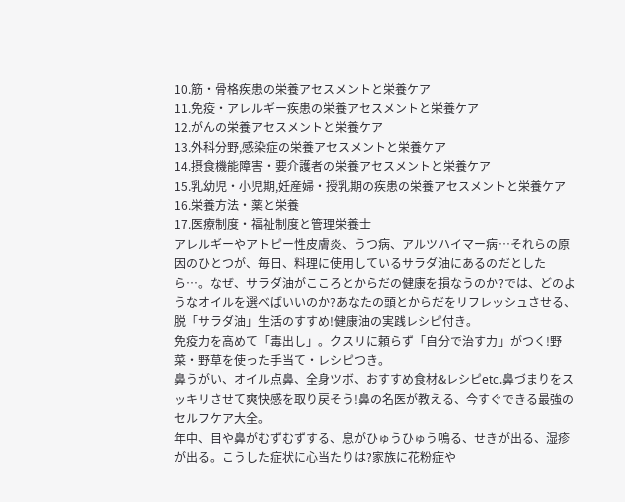10.筋・骨格疾患の栄養アセスメントと栄養ケア
11.免疫・アレルギー疾患の栄養アセスメントと栄養ケア
12.がんの栄養アセスメントと栄養ケア
13.外科分野,感染症の栄養アセスメントと栄養ケア
14.摂食機能障害・要介護者の栄養アセスメントと栄養ケア
15.乳幼児・小児期,妊産婦・授乳期の疾患の栄養アセスメントと栄養ケア
16.栄養方法・薬と栄養
17.医療制度・福祉制度と管理栄養士
アレルギーやアトピー性皮膚炎、うつ病、アルツハイマー病…それらの原因のひとつが、毎日、料理に使用しているサラダ油にあるのだとしたら…。なぜ、サラダ油がこころとからだの健康を損なうのか?では、どのようなオイルを選べばいいのか?あなたの頭とからだをリフレッシュさせる、脱「サラダ油」生活のすすめ!健康油の実践レシピ付き。
免疫力を高めて「毒出し」。クスリに頼らず「自分で治す力」がつく!野菜・野草を使った手当て・レシピつき。
鼻うがい、オイル点鼻、全身ツボ、おすすめ食材&レシピetc.鼻づまりをスッキリさせて爽快感を取り戻そう!鼻の名医が教える、今すぐできる最強のセルフケア大全。
年中、目や鼻がむずむずする、息がひゅうひゅう鳴る、せきが出る、湿疹が出る。こうした症状に心当たりは?家族に花粉症や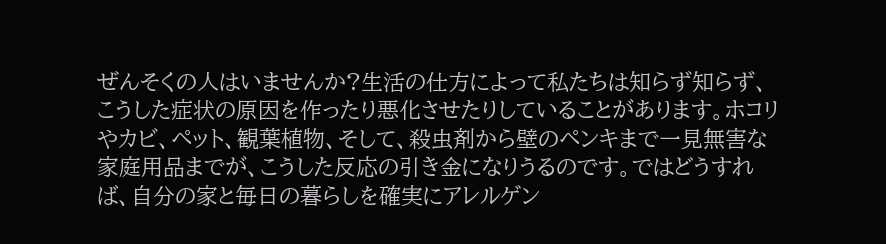ぜんそくの人はいませんか?生活の仕方によって私たちは知らず知らず、こうした症状の原因を作ったり悪化させたりしていることがあります。ホコリやカビ、ペット、観葉植物、そして、殺虫剤から壁のペンキまで一見無害な家庭用品までが、こうした反応の引き金になりうるのです。ではどうすれば、自分の家と毎日の暮らしを確実にアレルゲン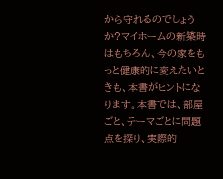から守れるのでしょうか?マイホームの新築時はもちろん、今の家をもっと健康的に変えたいときも、本書がヒントになります。本書では、部屋ごと、テーマごとに問題点を探り、実際的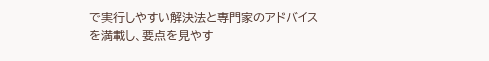で実行しやすい解決法と専門家のアドバイスを満載し、要点を見やす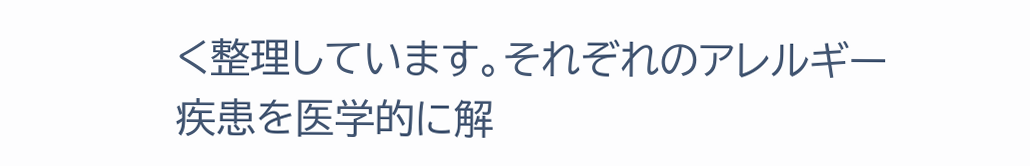く整理しています。それぞれのアレルギー疾患を医学的に解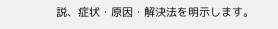説、症状・原因・解決法を明示します。